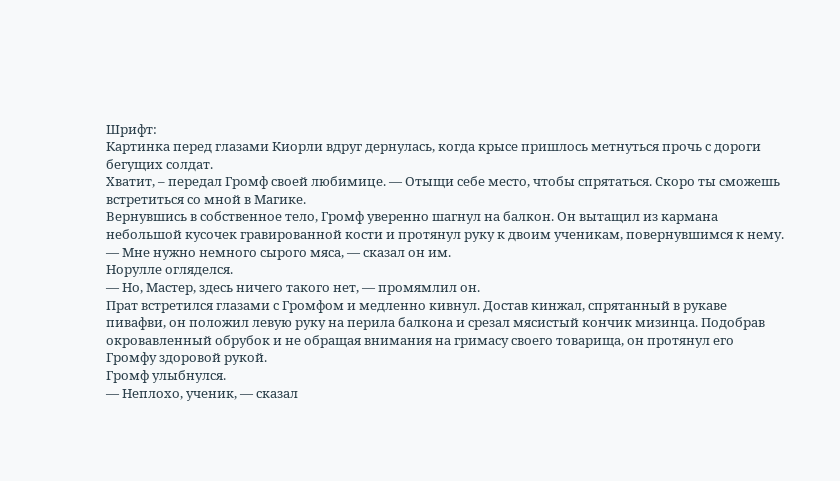Шрифт:
Картинка перед глазами Киорли вдруг дернулась, когда крысе пришлось метнуться прочь с дороги бегущих солдат.
Хватит, – передал Громф своей любимице. — Отыщи себе место, чтобы спрятаться. Скоро ты сможешь встретиться со мной в Магике.
Вернувшись в собственное тело, Громф уверенно шагнул на балкон. Он вытащил из кармана небольшой кусочек гравированной кости и протянул руку к двоим ученикам, повернувшимся к нему.
— Мне нужно немного сырого мяса, — сказал он им.
Норулле огляделся.
— Но, Мастер, здесь ничего такого нет, — промямлил он.
Прат встретился глазами с Громфом и медленно кивнул. Достав кинжал, спрятанный в рукаве пивафви, он положил левую руку на перила балкона и срезал мясистый кончик мизинца. Подобрав окровавленный обрубок и не обращая внимания на гримасу своего товарища, он протянул его Громфу здоровой рукой.
Громф улыбнулся.
— Неплохо, ученик, — сказал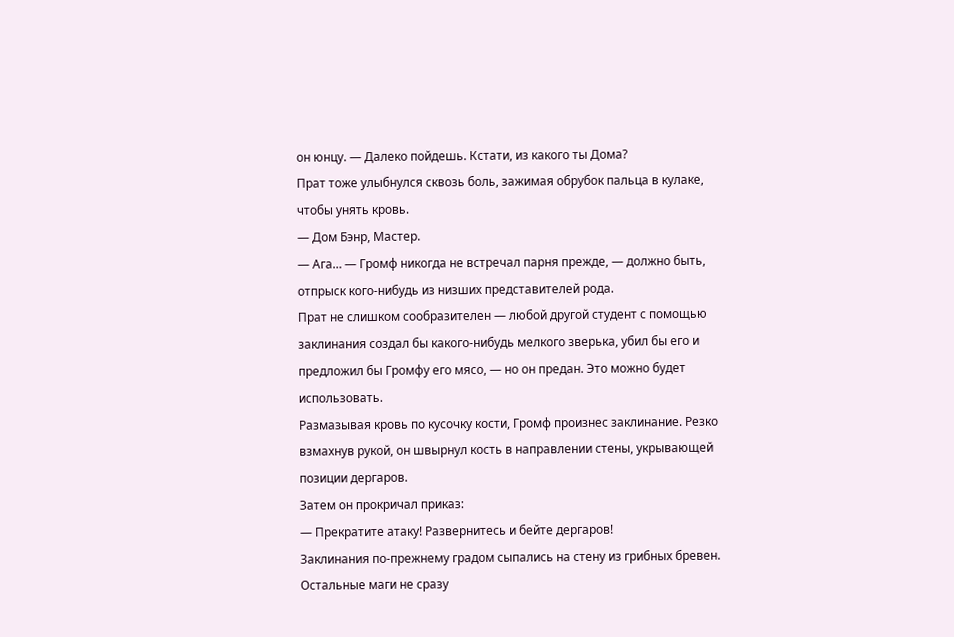он юнцу. — Далеко пойдешь. Кстати, из какого ты Дома?
Прат тоже улыбнулся сквозь боль, зажимая обрубок пальца в кулаке, чтобы унять кровь.
— Дом Бэнр, Мастер.
— Ага… — Громф никогда не встречал парня прежде, — должно быть, отпрыск кого-нибудь из низших представителей рода.
Прат не слишком сообразителен — любой другой студент с помощью заклинания создал бы какого-нибудь мелкого зверька, убил бы его и предложил бы Громфу его мясо, — но он предан. Это можно будет использовать.
Размазывая кровь по кусочку кости, Громф произнес заклинание. Резко взмахнув рукой, он швырнул кость в направлении стены, укрывающей позиции дергаров.
Затем он прокричал приказ:
— Прекратите атаку! Развернитесь и бейте дергаров!
Заклинания по-прежнему градом сыпались на стену из грибных бревен. Остальные маги не сразу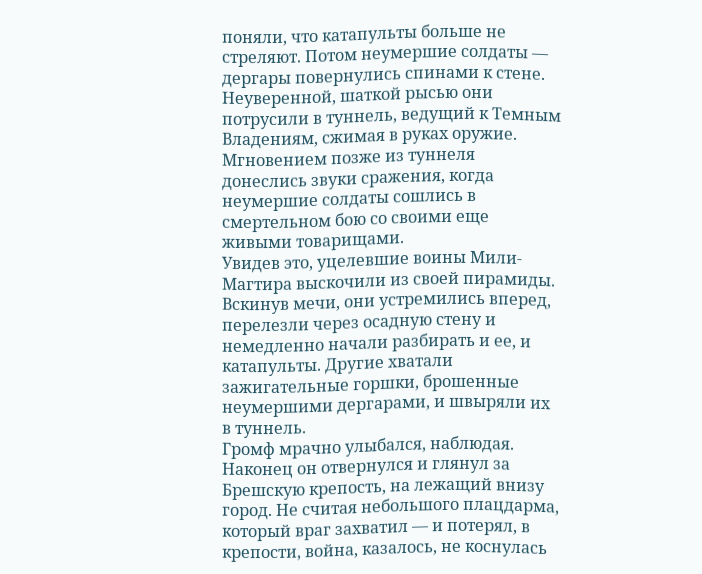поняли, что катапульты больше не стреляют. Потом неумершие солдаты — дергары повернулись спинами к стене. Неуверенной, шаткой рысью они потрусили в туннель, ведущий к Темным Владениям, сжимая в руках оружие. Мгновением позже из туннеля донеслись звуки сражения, когда неумершие солдаты сошлись в смертельном бою со своими еще живыми товарищами.
Увидев это, уцелевшие воины Мили-Магтира выскочили из своей пирамиды. Вскинув мечи, они устремились вперед, перелезли через осадную стену и немедленно начали разбирать и ее, и катапульты. Другие хватали зажигательные горшки, брошенные неумершими дергарами, и швыряли их в туннель.
Громф мрачно улыбался, наблюдая. Наконец он отвернулся и глянул за Брешскую крепость, на лежащий внизу город. Не считая небольшого плацдарма, который враг захватил — и потерял, в крепости, война, казалось, не коснулась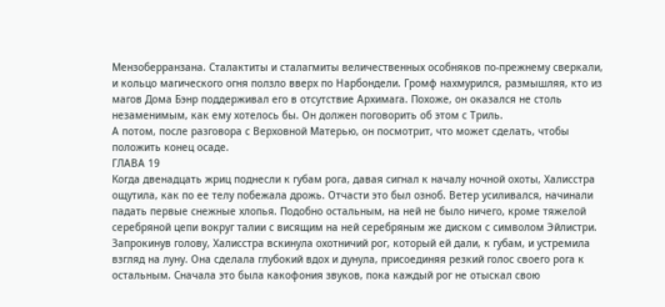Мензоберранзана. Сталактиты и сталагмиты величественных особняков по-прежнему сверкали, и кольцо магического огня ползло вверх по Нарбондели. Громф нахмурился, размышляя, кто из магов Дома Бэнр поддерживал его в отсутствие Архимага. Похоже, он оказался не столь незаменимым, как ему хотелось бы. Он должен поговорить об этом с Триль.
А потом, после разговора с Верховной Матерью, он посмотрит, что может сделать, чтобы положить конец осаде.
ГЛАВА 19
Когда двенадцать жриц поднесли к губам рога, давая сигнал к началу ночной охоты, Халисстра ощутила, как по ее телу побежала дрожь. Отчасти это был озноб. Ветер усиливался, начинали падать первые снежные хлопья. Подобно остальным, на ней не было ничего, кроме тяжелой серебряной цепи вокруг талии с висящим на ней серебряным же диском с символом Эйлистри.
Запрокинув голову, Халисстра вскинула охотничий рог, который ей дали, к губам, и устремила взгляд на луну. Она сделала глубокий вдох и дунула, присоединяя резкий голос своего рога к остальным. Сначала это была какофония звуков, пока каждый рог не отыскал свою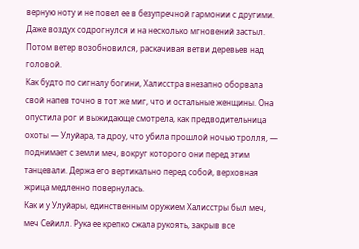верную ноту и не повел ее в безупречной гармонии с другими. Даже воздух содрогнулся и на несколько мгновений застыл. Потом ветер возобновился, раскачивая ветви деревьев над головой.
Как будто по сигналу богини, Халисстра внезапно оборвала свой напев точно в тот же миг, что и остальные женщины. Она опустила рог и выжидающе смотрела, как предводительница охоты — Улуйара, та дроу, что убила прошлой ночью тролля, — поднимает с земли меч, вокруг которого они перед этим танцевали. Держа его вертикально перед собой, верховная жрица медленно повернулась.
Как и у Улуйары, единственным оружием Халисстры был меч, меч Сейилл. Рука ее крепко сжала рукоять, закрыв все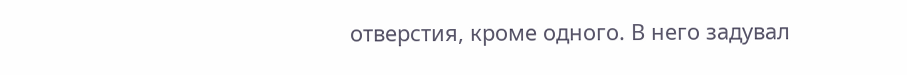отверстия, кроме одного. В него задувал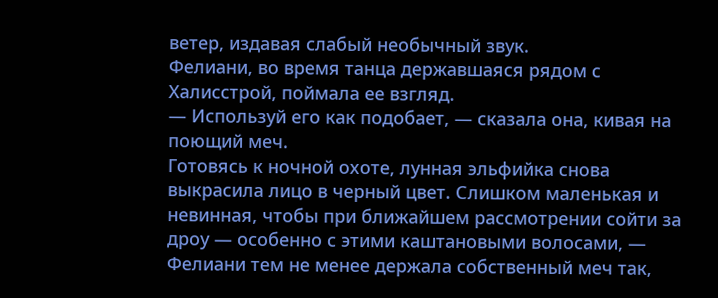ветер, издавая слабый необычный звук.
Фелиани, во время танца державшаяся рядом с Халисстрой, поймала ее взгляд.
— Используй его как подобает, — сказала она, кивая на поющий меч.
Готовясь к ночной охоте, лунная эльфийка снова выкрасила лицо в черный цвет. Слишком маленькая и невинная, чтобы при ближайшем рассмотрении сойти за дроу — особенно с этими каштановыми волосами, — Фелиани тем не менее держала собственный меч так,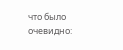что было очевидно: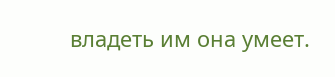владеть им она умеет.